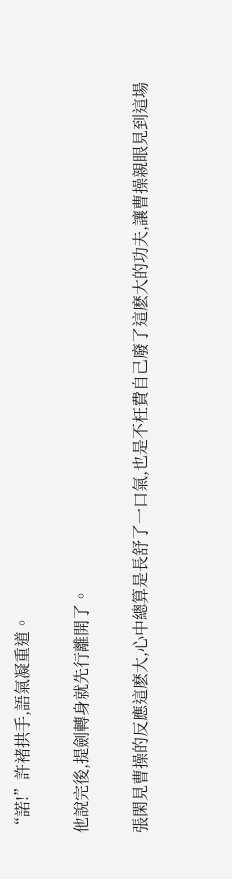“諾!”許褚拱手,語氣凝重道。

他說完後,提劍轉身就先行離開了。

張閑見曹操的反應這麽大,心中總算是長舒了一口氣,也是不枉費自己廢了這麽大的功夫,讓曹操親眼見到這場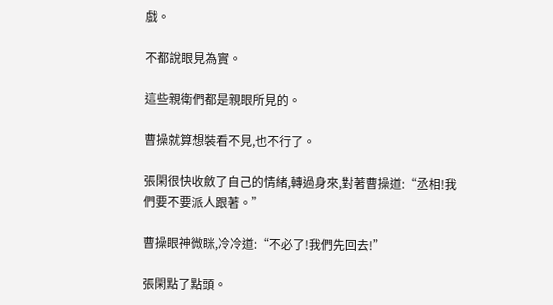戲。

不都說眼見為實。

這些親衛們都是親眼所見的。

曹操就算想裝看不見,也不行了。

張閑很快收斂了自己的情緒,轉過身來,對著曹操道:“丞相!我們要不要派人跟著。”

曹操眼神微眯,冷冷道:“不必了!我們先回去!”

張閑點了點頭。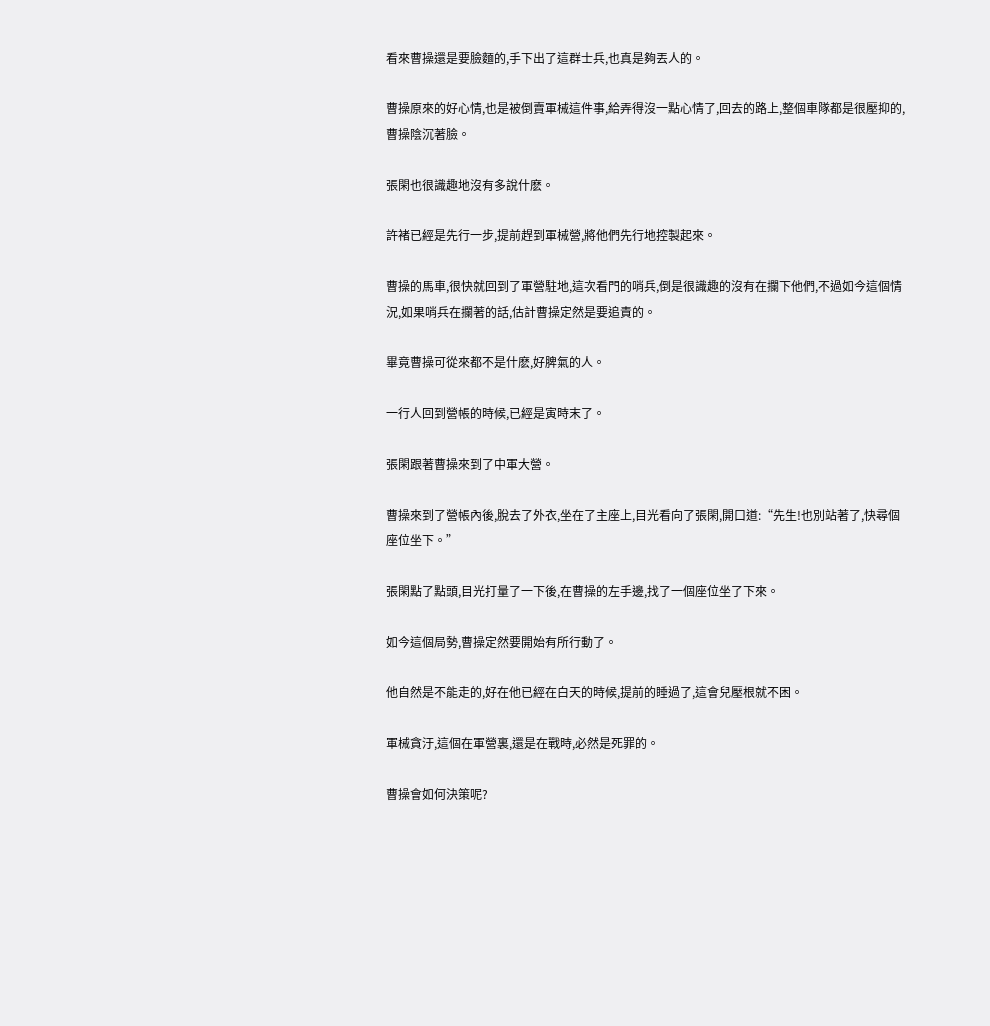看來曹操還是要臉麵的,手下出了這群士兵,也真是夠丟人的。

曹操原來的好心情,也是被倒賣軍械這件事,給弄得沒一點心情了,回去的路上,整個車隊都是很壓抑的,曹操陰沉著臉。

張閑也很識趣地沒有多說什麽。

許褚已經是先行一步,提前趕到軍械營,將他們先行地控製起來。

曹操的馬車,很快就回到了軍營駐地,這次看門的哨兵,倒是很識趣的沒有在攔下他們,不過如今這個情況,如果哨兵在攔著的話,估計曹操定然是要追責的。

畢竟曹操可從來都不是什麽,好脾氣的人。

一行人回到營帳的時候,已經是寅時末了。

張閑跟著曹操來到了中軍大營。

曹操來到了營帳內後,脫去了外衣,坐在了主座上,目光看向了張閑,開口道:“先生!也別站著了,快尋個座位坐下。”

張閑點了點頭,目光打量了一下後,在曹操的左手邊,找了一個座位坐了下來。

如今這個局勢,曹操定然要開始有所行動了。

他自然是不能走的,好在他已經在白天的時候,提前的睡過了,這會兒壓根就不困。

軍械貪汙,這個在軍營裏,還是在戰時,必然是死罪的。

曹操會如何決策呢?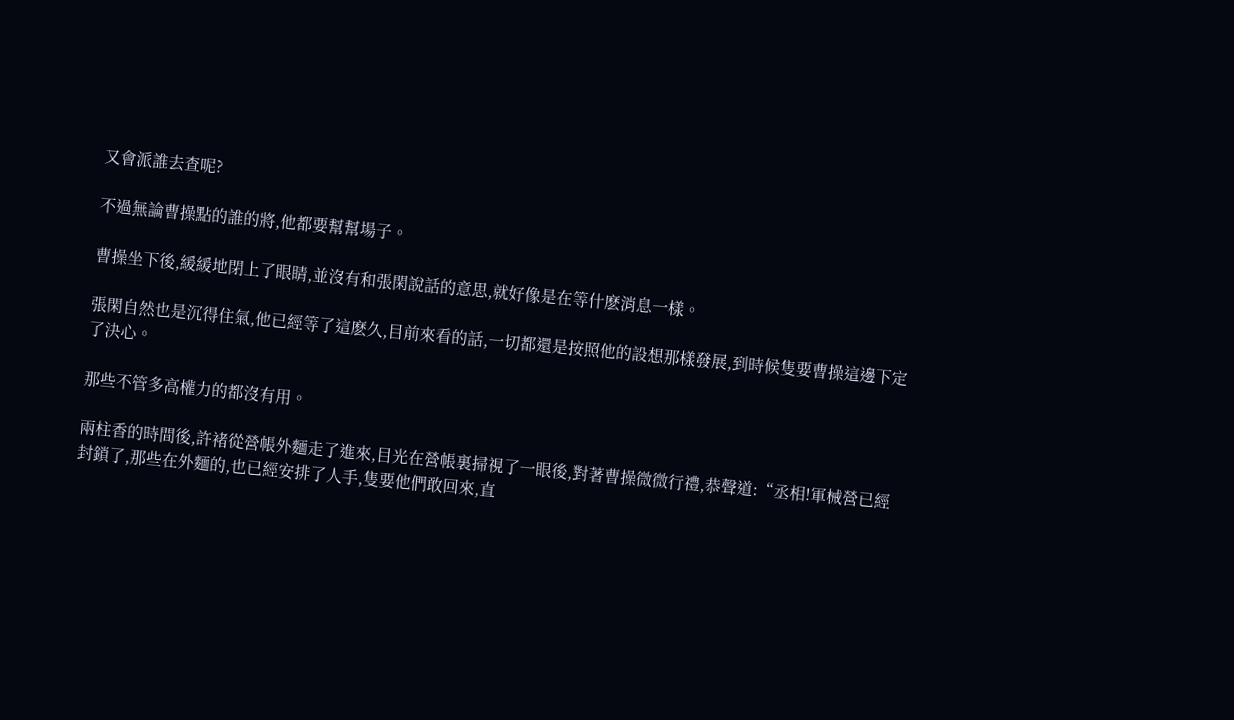又會派誰去查呢?

不過無論曹操點的誰的將,他都要幫幫場子。

曹操坐下後,緩緩地閉上了眼睛,並沒有和張閑說話的意思,就好像是在等什麽消息一樣。

張閑自然也是沉得住氣,他已經等了這麽久,目前來看的話,一切都還是按照他的設想那樣發展,到時候隻要曹操這邊下定了決心。

那些不管多高權力的都沒有用。

兩柱香的時間後,許褚從營帳外麵走了進來,目光在營帳裏掃視了一眼後,對著曹操微微行禮,恭聲道:“丞相!軍械營已經封鎖了,那些在外麵的,也已經安排了人手,隻要他們敢回來,直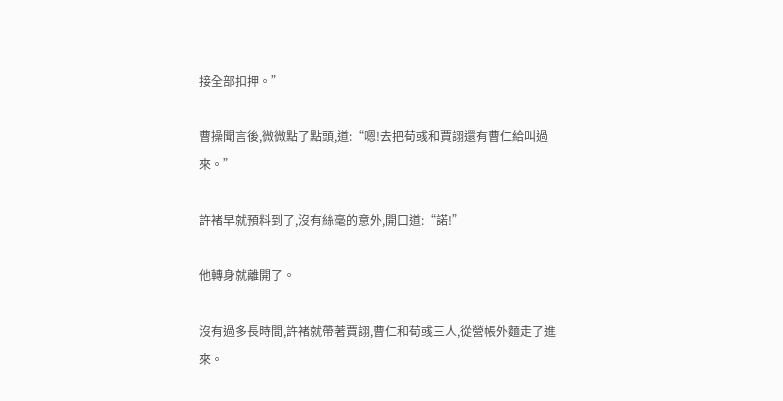接全部扣押。”

曹操聞言後,微微點了點頭,道:“嗯!去把荀彧和賈詡還有曹仁給叫過來。”

許褚早就預料到了,沒有絲毫的意外,開口道:“諾!”

他轉身就離開了。

沒有過多長時間,許褚就帶著賈詡,曹仁和荀彧三人,從營帳外麵走了進來。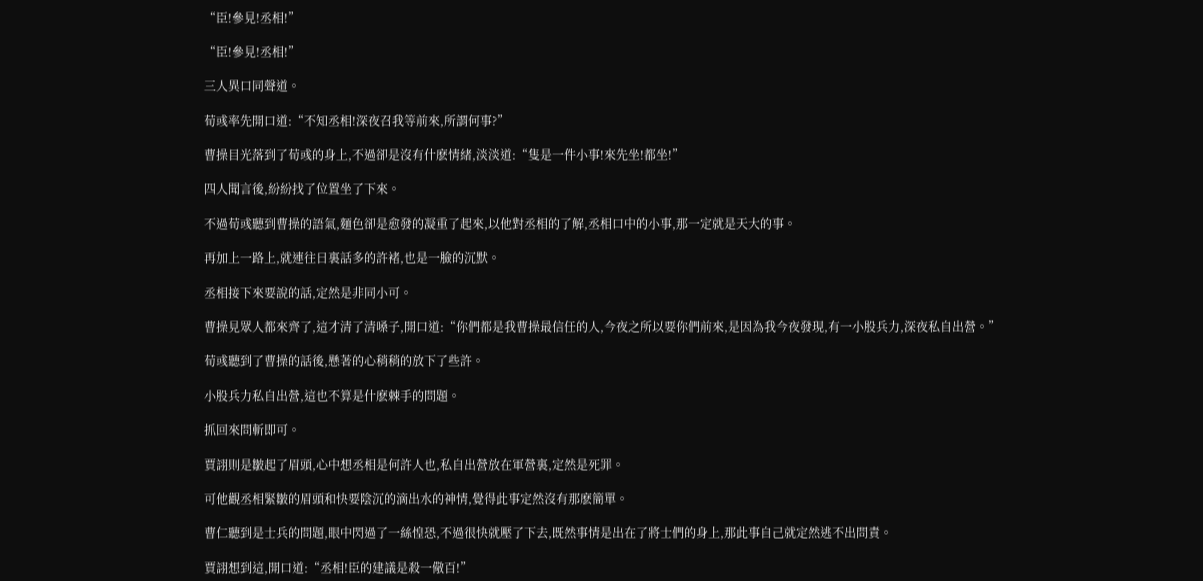“臣!參見!丞相!”

“臣!參見!丞相!”

三人異口同聲道。

荀彧率先開口道:“不知丞相!深夜召我等前來,所謂何事?”

曹操目光落到了荀彧的身上,不過卻是沒有什麽情緒,淡淡道:“隻是一件小事!來先坐!都坐!”

四人聞言後,紛紛找了位置坐了下來。

不過荀彧聽到曹操的語氣,麵色卻是愈發的凝重了起來,以他對丞相的了解,丞相口中的小事,那一定就是天大的事。

再加上一路上,就連往日裏話多的許褚,也是一臉的沉默。

丞相接下來要說的話,定然是非同小可。

曹操見眾人都來齊了,這才清了清嗓子,開口道:“你們都是我曹操最信任的人,今夜之所以要你們前來,是因為我今夜發現,有一小股兵力,深夜私自出營。”

荀彧聽到了曹操的話後,懸著的心稍稍的放下了些許。

小股兵力私自出營,這也不算是什麽棘手的問題。

抓回來問斬即可。

賈詡則是皺起了眉頭,心中想丞相是何許人也,私自出營放在軍營裏,定然是死罪。

可他觀丞相緊皺的眉頭和快要陰沉的滴出水的神情,覺得此事定然沒有那麽簡單。

曹仁聽到是士兵的問題,眼中閃過了一絲惶恐,不過很快就壓了下去,既然事情是出在了將士們的身上,那此事自己就定然逃不出問責。

賈詡想到這,開口道:“丞相!臣的建議是殺一儆百!”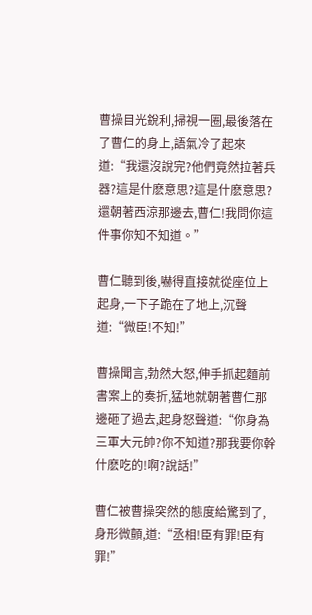曹操目光銳利,掃視一圈,最後落在了曹仁的身上,語氣冷了起來道:“我還沒說完?他們竟然拉著兵器?這是什麽意思?這是什麽意思?還朝著西涼那邊去,曹仁!我問你這件事你知不知道。”

曹仁聽到後,嚇得直接就從座位上起身,一下子跪在了地上,沉聲道:“微臣!不知!”

曹操聞言,勃然大怒,伸手抓起麵前書案上的奏折,猛地就朝著曹仁那邊砸了過去,起身怒聲道:“你身為三軍大元帥?你不知道?那我要你幹什麽吃的!啊?說話!”

曹仁被曹操突然的態度給驚到了,身形微顫,道:“丞相!臣有罪!臣有罪!”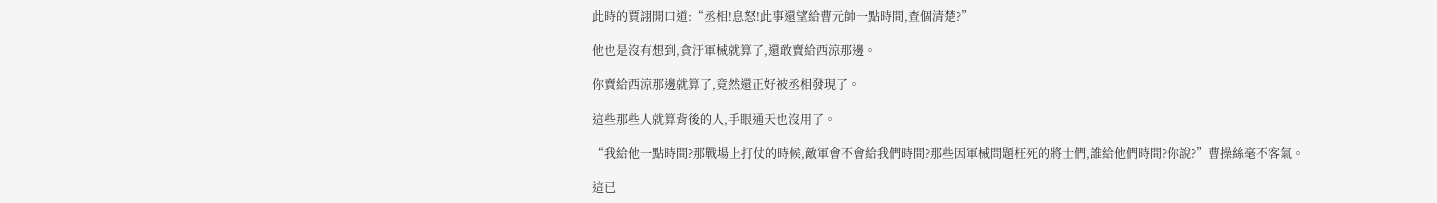此時的賈詡開口道:“丞相!息怒!此事還望給曹元帥一點時間,查個清楚?”

他也是沒有想到,貪汙軍械就算了,還敢賣給西涼那邊。

你賣給西涼那邊就算了,竟然還正好被丞相發現了。

這些那些人就算背後的人,手眼通天也沒用了。

“我給他一點時間?那戰場上打仗的時候,敵軍會不會給我們時間?那些因軍械問題枉死的將士們,誰給他們時間?你說?”曹操絲毫不客氣。

這已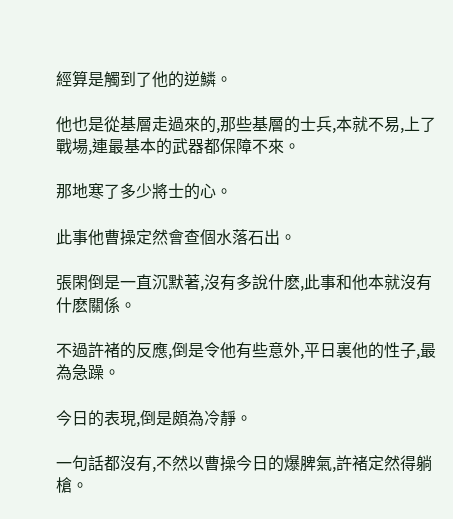經算是觸到了他的逆鱗。

他也是從基層走過來的,那些基層的士兵,本就不易,上了戰場,連最基本的武器都保障不來。

那地寒了多少將士的心。

此事他曹操定然會查個水落石出。

張閑倒是一直沉默著,沒有多說什麽,此事和他本就沒有什麽關係。

不過許褚的反應,倒是令他有些意外,平日裏他的性子,最為急躁。

今日的表現,倒是頗為冷靜。

一句話都沒有,不然以曹操今日的爆脾氣,許褚定然得躺槍。